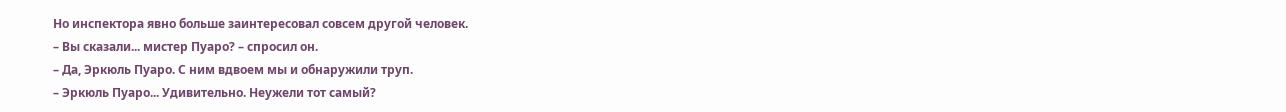Но инспектора явно больше заинтересовал совсем другой человек.
– Вы сказали... мистер Пуаро? – спросил он.
– Да, Эркюль Пуаро. С ним вдвоем мы и обнаружили труп.
– Эркюль Пуаро... Удивительно. Неужели тот самый?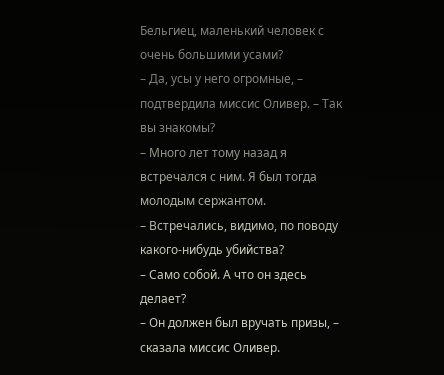Бельгиец, маленький человек с очень большими усами?
– Да, усы у него огромные, – подтвердила миссис Оливер. – Так вы знакомы?
– Много лет тому назад я встречался с ним. Я был тогда молодым сержантом.
– Встречались, видимо, по поводу какого-нибудь убийства?
– Само собой. А что он здесь делает?
– Он должен был вручать призы, – сказала миссис Оливер.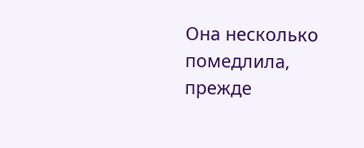Она несколько помедлила, прежде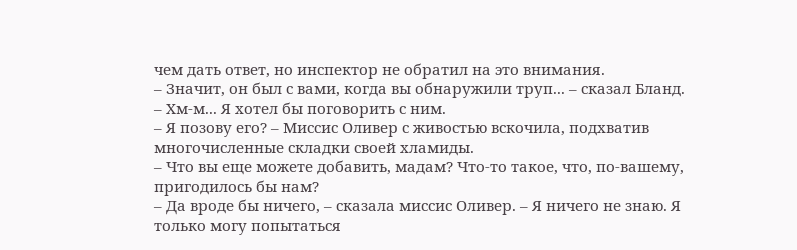чем дать ответ, но инспектор не обратил на это внимания.
– Значит, он был с вами, когда вы обнаружили труп... – сказал Бланд. – Хм-м... Я хотел бы поговорить с ним.
– Я позову его? – Миссис Оливер с живостью вскочила, подхватив многочисленные складки своей хламиды.
– Что вы еще можете добавить, мадам? Что-то такое, что, по-вашему, пригодилось бы нам?
– Да вроде бы ничего, – сказала миссис Оливер. – Я ничего не знаю. Я только могу попытаться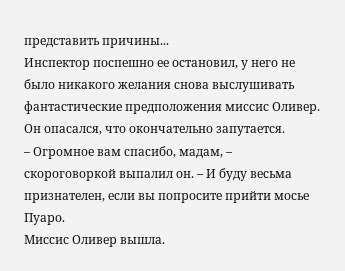представить причины...
Инспектор поспешно ее остановил, у него не было никакого желания снова выслушивать фантастические предположения миссис Оливер. Он опасался, что окончательно запутается.
– Огромное вам спасибо, мадам, – скороговоркой выпалил он. – И буду весьма признателен, если вы попросите прийти мосье Пуаро.
Миссис Оливер вышла.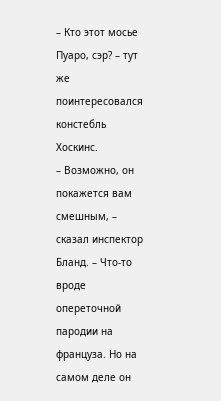– Кто этот мосье Пуаро, сэр? – тут же поинтересовался констебль Хоскинс.
– Возможно, он покажется вам смешным, – сказал инспектор Бланд. – Что-то вроде опереточной пародии на француза. Но на самом деле он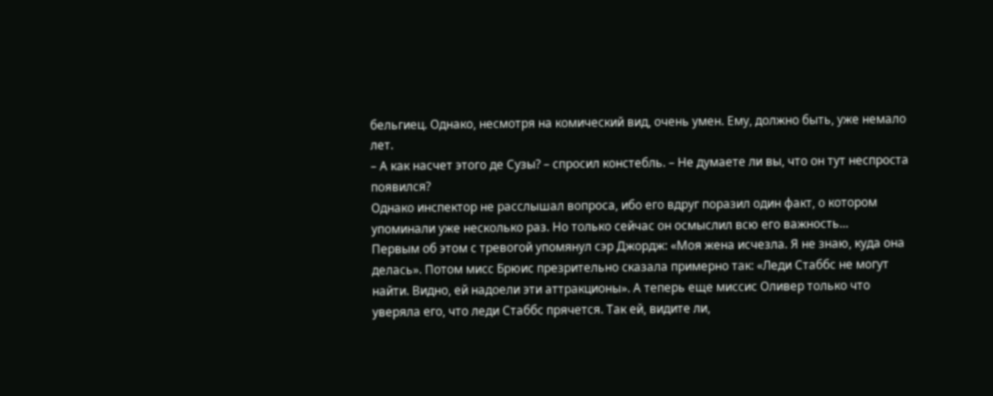бельгиец. Однако, несмотря на комический вид, очень умен. Ему, должно быть, уже немало лет.
– А как насчет этого де Сузы? – спросил констебль. – Не думаете ли вы, что он тут неспроста появился?
Однако инспектор не расслышал вопроса, ибо его вдруг поразил один факт, о котором упоминали уже несколько раз. Но только сейчас он осмыслил всю его важность...
Первым об этом с тревогой упомянул сэр Джордж: «Моя жена исчезла. Я не знаю, куда она делась». Потом мисс Брюис презрительно сказала примерно так: «Леди Стаббс не могут найти. Видно, ей надоели эти аттракционы». А теперь еще миссис Оливер только что уверяла его, что леди Стаббс прячется. Так ей, видите ли,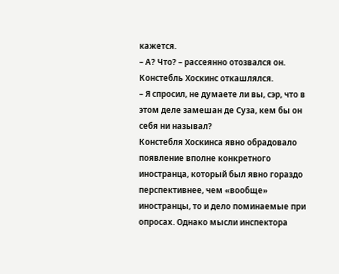кажется.
– А? Что? – рассеянно отозвался он.
Констебль Хоскинс откашлялся.
– Я спросил, не думаете ли вы, сэр, что в этом деле замешан де Суза, кем бы он себя ни называл?
Констебля Хоскинса явно обрадовало появление вполне конкретного иностранца, который был явно гораздо перспективнее, чем «вообще» иностранцы, то и дело поминаемые при опросах. Однако мысли инспектора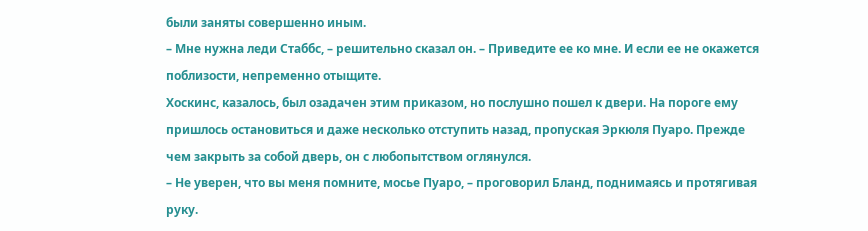были заняты совершенно иным.
– Мне нужна леди Стаббс, – решительно сказал он. – Приведите ее ко мне. И если ее не окажется поблизости, непременно отыщите.
Хоскинс, казалось, был озадачен этим приказом, но послушно пошел к двери. На пороге ему пришлось остановиться и даже несколько отступить назад, пропуская Эркюля Пуаро. Прежде чем закрыть за собой дверь, он с любопытством оглянулся.
– Не уверен, что вы меня помните, мосье Пуаро, – проговорил Бланд, поднимаясь и протягивая руку.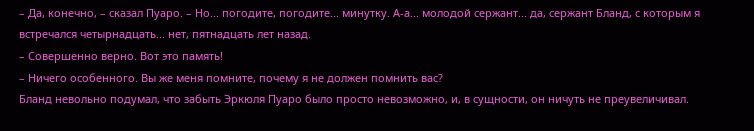– Да, конечно, – сказал Пуаро. – Но... погодите, погодите... минутку. А-а... молодой сержант... да, сержант Бланд, с которым я встречался четырнадцать... нет, пятнадцать лет назад.
– Совершенно верно. Вот это память!
– Ничего особенного. Вы же меня помните, почему я не должен помнить вас?
Бланд невольно подумал, что забыть Эркюля Пуаро было просто невозможно, и, в сущности, он ничуть не преувеличивал.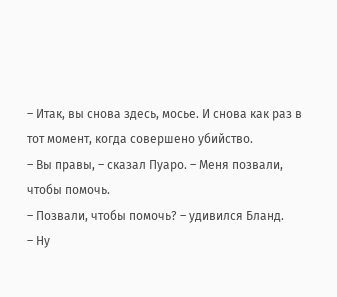– Итак, вы снова здесь, мосье. И снова как раз в тот момент, когда совершено убийство.
– Вы правы, – сказал Пуаро. – Меня позвали, чтобы помочь.
– Позвали, чтобы помочь? – удивился Бланд.
– Ну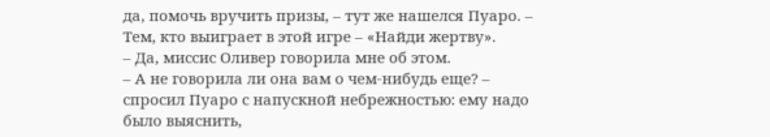да, помочь вручить призы, – тут же нашелся Пуаро. – Тем, кто выиграет в этой игре – «Найди жертву».
– Да, миссис Оливер говорила мне об этом.
– А не говорила ли она вам о чем-нибудь еще? – спросил Пуаро с напускной небрежностью: ему надо было выяснить,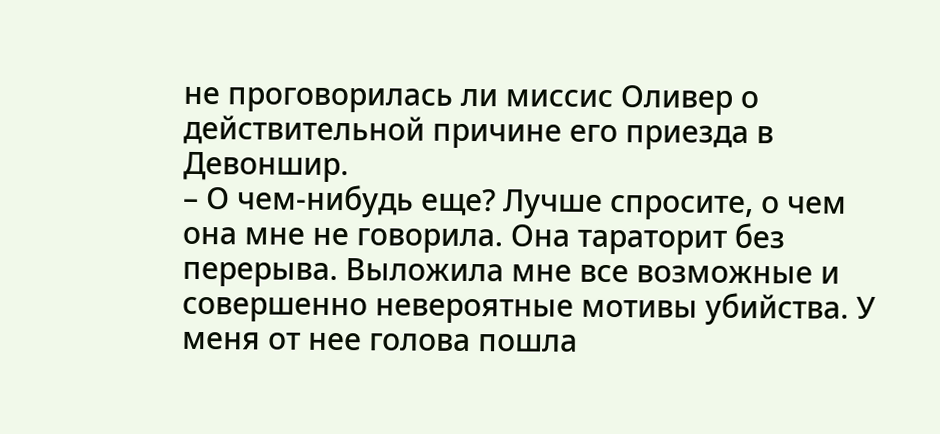не проговорилась ли миссис Оливер о действительной причине его приезда в Девоншир.
– О чем-нибудь еще? Лучше спросите, о чем она мне не говорила. Она тараторит без перерыва. Выложила мне все возможные и совершенно невероятные мотивы убийства. У меня от нее голова пошла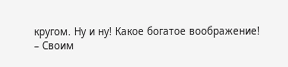кругом. Ну и ну! Какое богатое воображение!
– Своим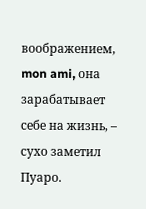воображением, mon ami, она зарабатывает себе на жизнь, – сухо заметил Пуаро.